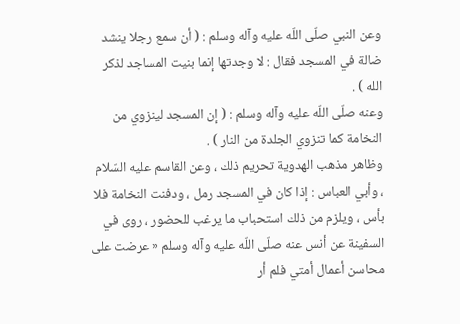وعن النبي صلّى اللّه عليه وآله وسلم : ( أن سمع رجلا ينشد ضالة في المسجد فقال : لا وجدتها إنما بنيت المساجد لذكر الله ) .
وعنه صلّى اللّه عليه وآله وسلم : ( إن المسجد لينزوي من النخامة كما تنزوي الجلدة من النار ) .
وظاهر مذهب الهدوية تحريم ذلك ، وعن القاسم عليه السّلام ، وأبي العباس : إذا كان في المسجد رمل ، ودفنت النخامة فلا بأس ، ويلزم من ذلك استحباب ما يرغب للحضور ، روى في السفينة عن أنس عنه صلّى اللّه عليه وآله وسلم « عرضت على محاسن أعمال أمتي فلم أر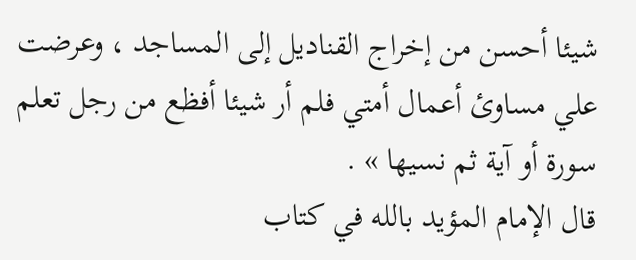شيئا أحسن من إخراج القناديل إلى المساجد ، وعرضت علي مساوئ أعمال أمتي فلم أر شيئا أفظع من رجل تعلم سورة أو آية ثم نسيها » .
قال الإمام المؤيد بالله في كتاب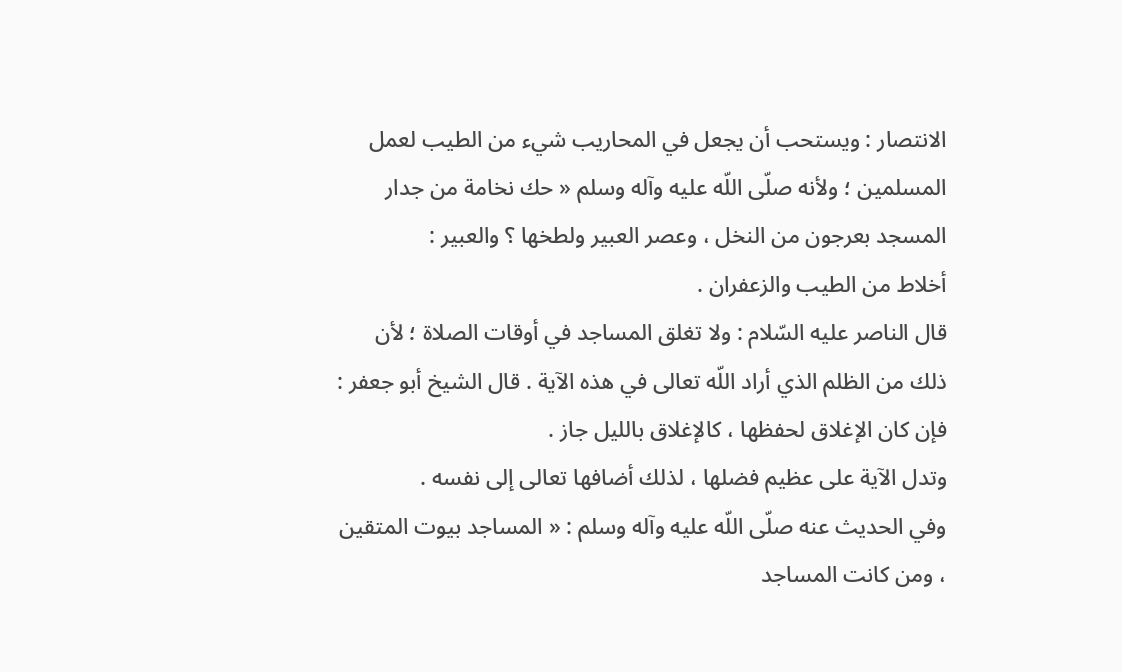الانتصار : ويستحب أن يجعل في المحاريب شيء من الطيب لعمل المسلمين ؛ ولأنه صلّى اللّه عليه وآله وسلم « حك نخامة من جدار المسجد بعرجون من النخل ، وعصر العبير ولطخها ؟ والعبير :
أخلاط من الطيب والزعفران .
قال الناصر عليه السّلام : ولا تغلق المساجد في أوقات الصلاة ؛ لأن ذلك من الظلم الذي أراد اللّه تعالى في هذه الآية . قال الشيخ أبو جعفر : فإن كان الإغلاق لحفظها ، كالإغلاق بالليل جاز .
وتدل الآية على عظيم فضلها ، لذلك أضافها تعالى إلى نفسه .
وفي الحديث عنه صلّى اللّه عليه وآله وسلم : « المساجد بيوت المتقين ، ومن كانت المساجد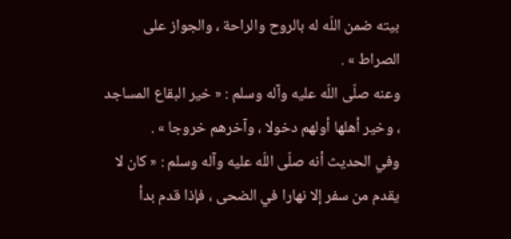بيته ضمن اللّه له بالروح والراحة ، والجواز على الصراط » .
وعنه صلّى اللّه عليه وآله وسلم : « خير البقاع المساجد ، وخير أهلها أولهم دخولا ، وآخرهم خروجا » .
وفي الحديث أنه صلّى اللّه عليه وآله وسلم : « كان لا يقدم من سفر إلا نهارا في الضحى ، فإذا قدم بدأ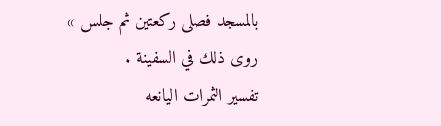بالمسجد فصلى ركعتين ثم جلس » روى ذلك في السفينة .
تفسير الثمرات اليانعه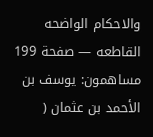والاحكام الواضحه القاطعه — صفحة 199
مساهمون: يوسف بن الأحمد بن عثمان (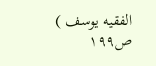الفقيه يوسف )
ص١٩٩